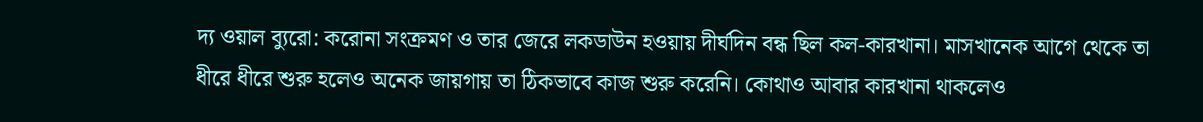দ্য ওয়াল ব্যুরো: করোনা সংক্রমণ ও তার জেরে লকডাউন হওয়ায় দীর্ঘদিন বন্ধ ছিল কল-কারখানা। মাসখানেক আগে থেকে তা ধীরে ধীরে শুরু হলেও অনেক জায়গায় তা ঠিকভাবে কাজ শুরু করেনি। কোথাও আবার কারখানা থাকলেও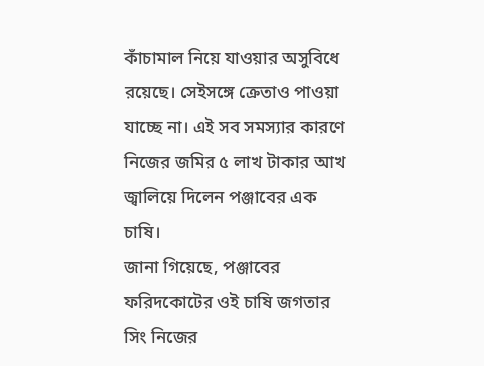কাঁচামাল নিয়ে যাওয়ার অসুবিধে রয়েছে। সেইসঙ্গে ক্রেতাও পাওয়া যাচ্ছে না। এই সব সমস্যার কারণে নিজের জমির ৫ লাখ টাকার আখ জ্বালিয়ে দিলেন পঞ্জাবের এক চাষি।
জানা গিয়েছে, পঞ্জাবের ফরিদকোটের ওই চাষি জগতার সিং নিজের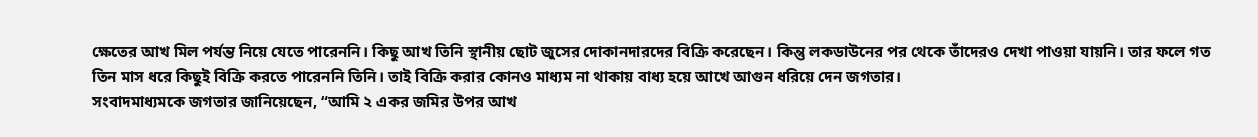ক্ষেতের আখ মিল পর্যন্ত নিয়ে যেতে পারেননি। কিছু আখ তিনি স্থানীয় ছোট জুসের দোকানদারদের বিক্রি করেছেন। কিন্তু লকডাউনের পর থেকে তাঁদেরও দেখা পাওয়া যায়নি। তার ফলে গত তিন মাস ধরে কিছুই বিক্রি করতে পারেননি তিনি। তাই বিক্রি করার কোনও মাধ্যম না থাকায় বাধ্য হয়ে আখে আগুন ধরিয়ে দেন জগতার।
সংবাদমাধ্যমকে জগতার জানিয়েছেন, “আমি ২ একর জমির উপর আখ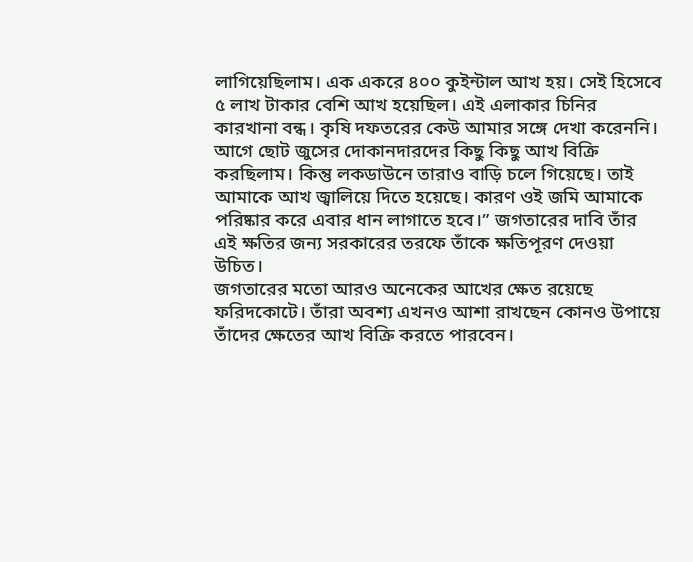লাগিয়েছিলাম। এক একরে ৪০০ কুইন্টাল আখ হয়। সেই হিসেবে ৫ লাখ টাকার বেশি আখ হয়েছিল। এই এলাকার চিনির কারখানা বন্ধ। কৃষি দফতরের কেউ আমার সঙ্গে দেখা করেননি। আগে ছোট জুসের দোকানদারদের কিছু কিছু আখ বিক্রি করছিলাম। কিন্তু লকডাউনে তারাও বাড়ি চলে গিয়েছে। তাই আমাকে আখ জ্বালিয়ে দিতে হয়েছে। কারণ ওই জমি আমাকে পরিষ্কার করে এবার ধান লাগাতে হবে।” জগতারের দাবি তাঁর এই ক্ষতির জন্য সরকারের তরফে তাঁকে ক্ষতিপূরণ দেওয়া উচিত।
জগতারের মতো আরও অনেকের আখের ক্ষেত রয়েছে ফরিদকোটে। তাঁরা অবশ্য এখনও আশা রাখছেন কোনও উপায়ে তাঁদের ক্ষেতের আখ বিক্রি করতে পারবেন।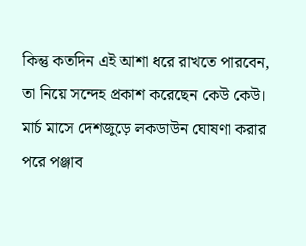কিন্তু কতদিন এই আশা ধরে রাখতে পারবেন, তা নিয়ে সন্দেহ প্রকাশ করেছেন কেউ কেউ।
মার্চ মাসে দেশজুড়ে লকডাউন ঘোষণা করার পরে পঞ্জাব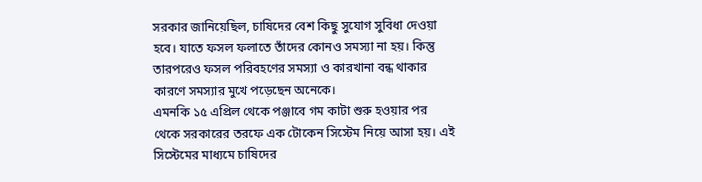সরকার জানিয়েছিল, চাষিদের বেশ কিছু সুযোগ সুবিধা দেওয়া হবে। যাতে ফসল ফলাতে তাঁদের কোনও সমস্যা না হয়। কিন্তু তারপরেও ফসল পরিবহণের সমস্যা ও কারখানা বন্ধ থাকার কারণে সমস্যার মুখে পড়েছেন অনেকে।
এমনকি ১৫ এপ্রিল থেকে পঞ্জাবে গম কাটা শুরু হওয়ার পর থেকে সরকারের তরফে এক টোকেন সিস্টেম নিয়ে আসা হয়। এই সিস্টেমের মাধ্যমে চাষিদের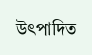উৎপাদিত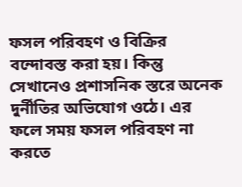ফসল পরিবহণ ও বিক্রির বন্দোবস্ত করা হয়। কিন্তু সেখানেও প্রশাসনিক স্তরে অনেক দুর্নীতির অভিযোগ ওঠে। এর ফলে সময় ফসল পরিবহণ না করতে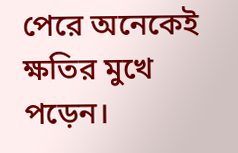পেরে অনেকেই ক্ষতির মুখে পড়েন।